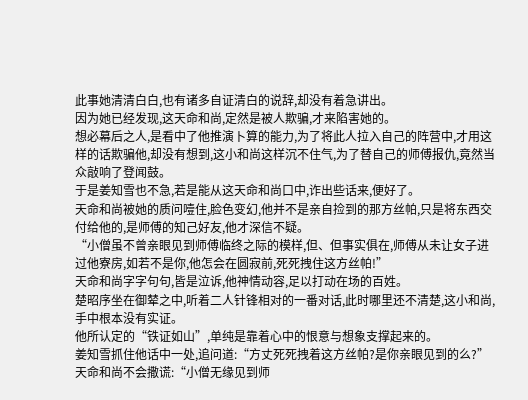此事她清清白白,也有诸多自证清白的说辞,却没有着急讲出。
因为她已经发现,这天命和尚,定然是被人欺骗,才来陷害她的。
想必幕后之人,是看中了他推演卜算的能力,为了将此人拉入自己的阵营中,才用这样的话欺骗他,却没有想到,这小和尚这样沉不住气,为了替自己的师傅报仇,竟然当众敲响了登闻鼓。
于是姜知雪也不急,若是能从这天命和尚口中,诈出些话来,便好了。
天命和尚被她的质问噎住,脸色变幻,他并不是亲自捡到的那方丝帕,只是将东西交付给他的,是师傅的知己好友,他才深信不疑。
“小僧虽不曾亲眼见到师傅临终之际的模样,但、但事实俱在,师傅从未让女子进过他寮房,如若不是你,他怎会在圆寂前,死死拽住这方丝帕!”
天命和尚字字句句,皆是泣诉,他神情动容,足以打动在场的百姓。
楚昭序坐在御辇之中,听着二人针锋相对的一番对话,此时哪里还不清楚,这小和尚,手中根本没有实证。
他所认定的“铁证如山”,单纯是靠着心中的恨意与想象支撑起来的。
姜知雪抓住他话中一处,追问道:“方丈死死拽着这方丝帕?是你亲眼见到的么?”
天命和尚不会撒谎:“小僧无缘见到师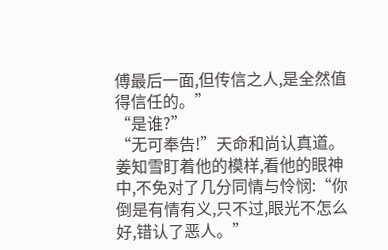傅最后一面,但传信之人,是全然值得信任的。”
“是谁?”
“无可奉告!”天命和尚认真道。
姜知雪盯着他的模样,看他的眼神中,不免对了几分同情与怜悯:“你倒是有情有义,只不过,眼光不怎么好,错认了恶人。”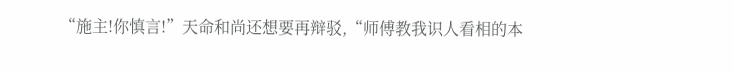“施主!你慎言!”天命和尚还想要再辩驳,“师傅教我识人看相的本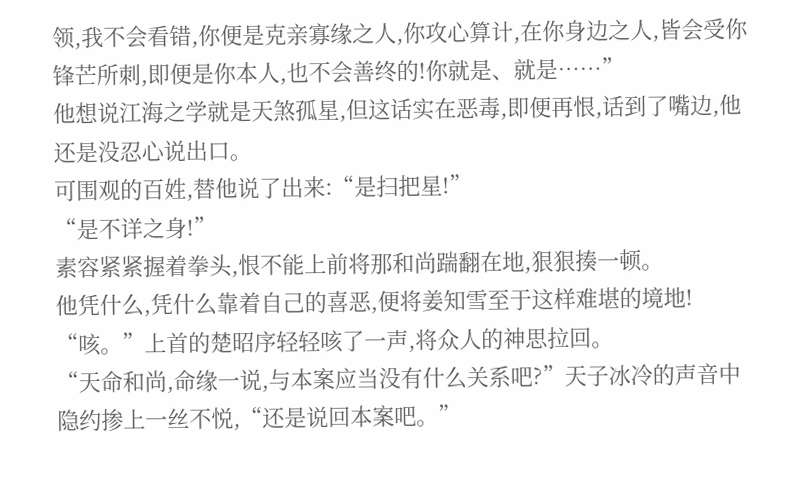领,我不会看错,你便是克亲寡缘之人,你攻心算计,在你身边之人,皆会受你锋芒所刺,即便是你本人,也不会善终的!你就是、就是……”
他想说江海之学就是天煞孤星,但这话实在恶毒,即便再恨,话到了嘴边,他还是没忍心说出口。
可围观的百姓,替他说了出来:“是扫把星!”
“是不详之身!”
素容紧紧握着拳头,恨不能上前将那和尚踹翻在地,狠狠揍一顿。
他凭什么,凭什么靠着自己的喜恶,便将姜知雪至于这样难堪的境地!
“咳。”上首的楚昭序轻轻咳了一声,将众人的神思拉回。
“天命和尚,命缘一说,与本案应当没有什么关系吧?”天子冰冷的声音中隐约掺上一丝不悦,“还是说回本案吧。”